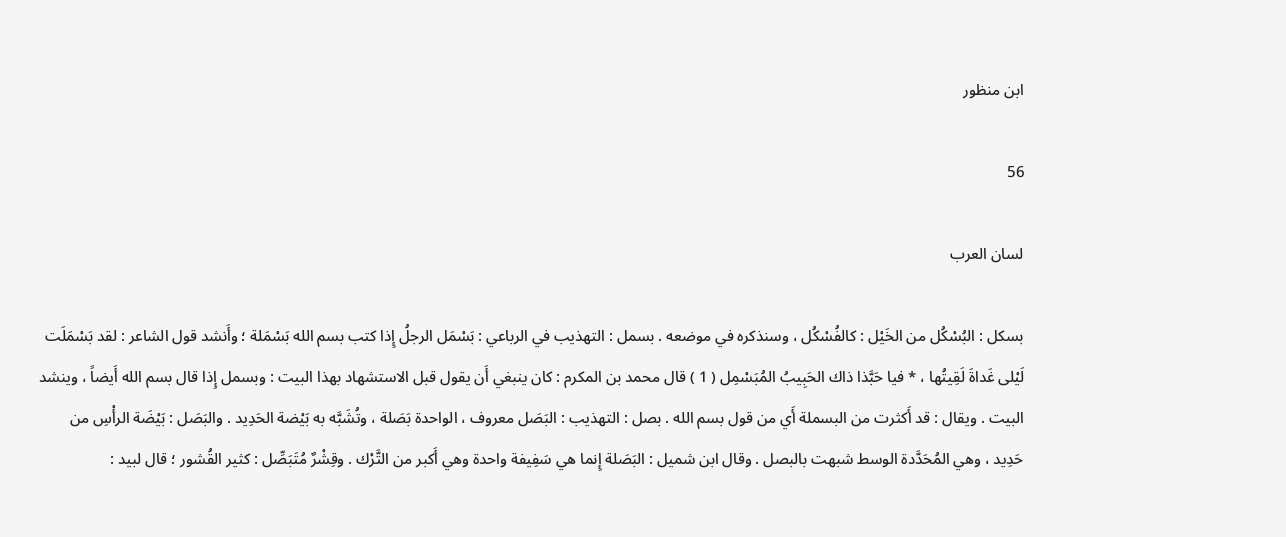ابن منظور

56

لسان العرب

بسكل : البُسْكُل من الخَيْل : كالفُسْكُل ، وسنذكره في موضعه . بسمل : التهذيب في الرباعي : بَسْمَل الرجلُ إِذا كتب بسم الله بَسْمَلة ؛ وأَنشد قول الشاعر : لقد بَسْمَلَت لَيْلى غَداةَ لَقِيتُها ، * فيا حَبَّذا ذاك الحَبِيبُ المُبَسْمِل ( 1 ) قال محمد بن المكرم : كان ينبغي أَن يقول قبل الاستشهاد بهذا البيت : وبسمل إِذا قال بسم الله أَيضاً ، وينشد البيت . ويقال : قد أَكثرت من البسملة أَي من قول بسم الله . بصل : التهذيب : البَصَل معروف ، الواحدة بَصَلة ، وتُشَبَّه به بَيْضة الحَدِيد . والبَصَل : بَيْضَة الرأْسِ من حَدِيد ، وهي المُحَدَّدة الوسط شبهت بالبصل . وقال ابن شميل : البَصَلة إِنما هي سَفِيفة واحدة وهي أَكبر من التَّرْك . وقِشْرٌ مُتَبَصِّل : كثير القُشور ؛ قال لبيد :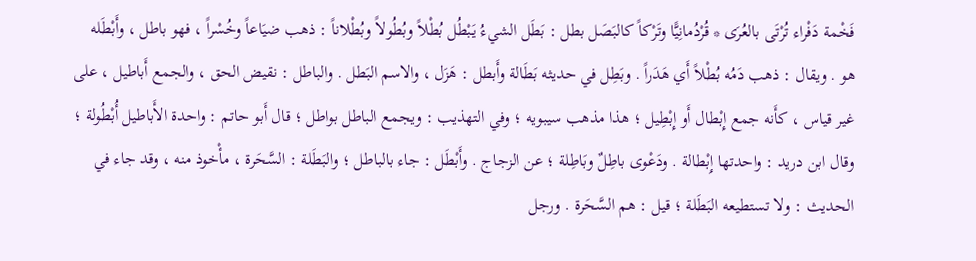فَخْمة دَفْراء تُرْتَى بالعُرَى * قُرْدُمانِيًّا وتَرْكاً كالبَصَل بطل : بَطَل الشيءُ يَبْطُل بُطْلاً وبُطُولاً وبُطْلاناً : ذهب ضيَاعاً وخُسْراً ، فهو باطل ، وأَبْطَله هو . ويقال : ذهب دَمُه بُطْلاً أَي هَدَراً . وبَطِل في حديثه بَطَالة وأَبطل : هَزَل ، والاسم البَطل . والباطل : نقيض الحق ، والجمع أَباطيل ، على غير قياس ، كأَنه جمع إِبْطال أَو إِبْطِيل ؛ هذا مذهب سيبويه ؛ وفي التهذيب : ويجمع الباطل بواطل ؛ قال أَبو حاتم : واحدة الأَباطيل أُبْطُولة ؛ وقال ابن دريد : واحدتها إِبْطالة . ودَعْوى باطِلٌ وبَاطِلة ؛ عن الزجاج . وأَبْطَل : جاء بالباطل ؛ والبَطَلة : السَّحَرة ، مأْخوذ منه ، وقد جاء في الحديث : ولا تستطيعه البَطَلة ؛ قيل : هم السَّحَرة . ورجل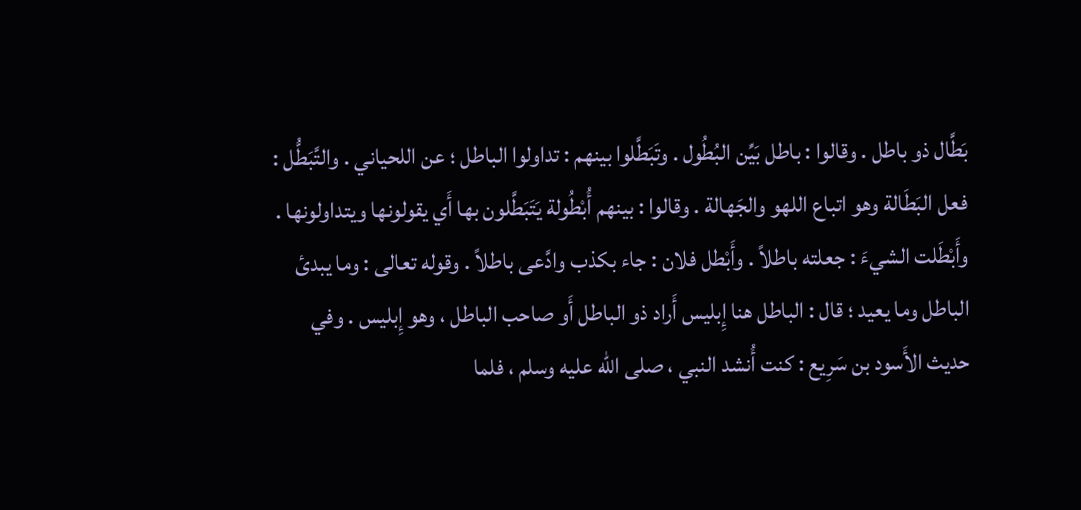بَطَّال ذو باطل . وقالوا : باطل بَيِّن البُطُول . وتَبَطَّلوا بينهم : تداولوا الباطل ؛ عن اللحياني . والتَّبَطُّل : فعل البَطَالة وهو اتباع اللهو والجَهالة . وقالوا : بينهم أُبْطُولة يَتَبَطَّلون بها أَي يقولونها ويتداولونها . وأَبْطَلت الشيءَ : جعلته باطلاً . وأَبْطل فلان : جاء بكذب وادَّعى باطلاً . وقوله تعالى : وما يبدئ الباطل وما يعيد ؛ قال : الباطل هنا إِبليس أَراد ذو الباطل أَو صاحب الباطل ، وهو إِبليس . وفي حديث الأَسود بن سَرِيع : كنت أُنشد النبي ، صلى الله عليه وسلم ، فلما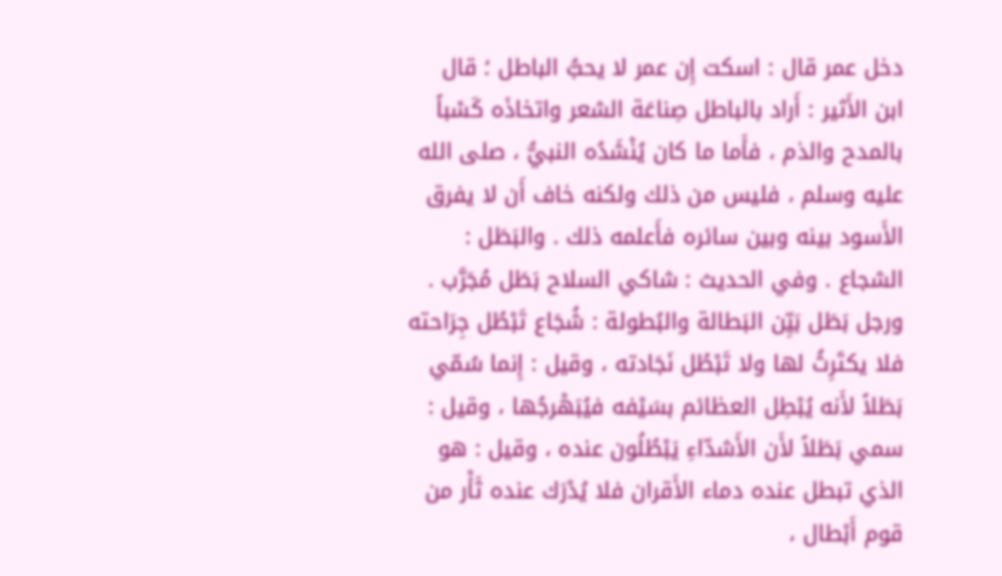دخل عمر قال : اسكت إِن عمر لا يحبُّ الباطل ؛ قال ابن الأَثير : أَراد بالباطل صِناعَة الشعر واتخاذَه كَسْباً بالمدح والذم ، فأَما ما كان يُنْشَدُه النبيُّ ، صلى الله عليه وسلم ، فليس من ذلك ولكنه خاف أَن لا يفرق الأَسود بينه وبين سائره فأَعلمه ذلك . والبَطَل : الشجاع . وفي الحديث : شاكي السلاح بَطَل مُجَرَّب . ورجل بَطَل بَيِّن البَطالة والبُطولة : شُجَاع تَبْطُل جِرَاحته فلا يكتَرِثُ لها ولا تَبْطُل نَجَادته ، وقيل : إِنما سُمّي بَطَلاً لأَنه يُبْطِل العظائم بسَيْفه فيُبَهْرجُها ، وقيل : سمي بَطَلاً لأَن الأَشدّاءِ يَبْطُلُون عنده ، وقيل : هو الذي تبطل عنده دماء الأَقران فلا يُدْرَك عنده ثَأْر من قوم أَبْطال ،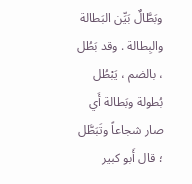وبَطَّالٌ بَيِّن البَطالة والبِطالة . وقد بَطُل ، بالضم ، يَبْطُل بُطولة وبَطالة أَي صار شجاعاً وتَبَطَّل ؛ قال أَبو كبير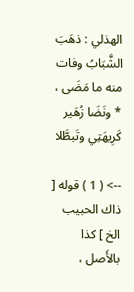الهذلي : ذهَبَ الشَّبَابُ وفات منه ما مَضَى ، * ونَضَا زُهَير كَرِيهَتِي وتَبطَّلا

--> ( 1 ) قوله [ ذاك الحبيب الخ ] كذا بالأَصل ،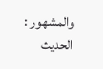والمشهور : الحديث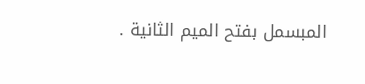المبسمل بفتح الميم الثانية .